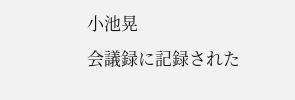小池晃
会議録に記録された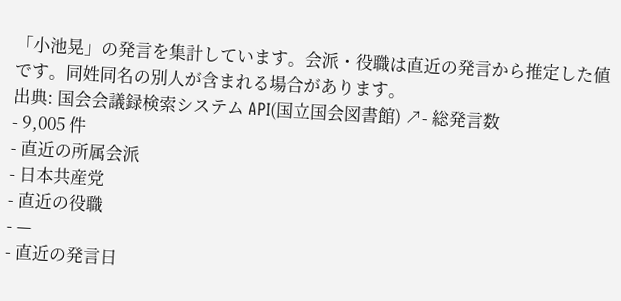「小池晃」の発言を集計しています。会派・役職は直近の発言から推定した値です。同姓同名の別人が含まれる場合があります。
出典: 国会会議録検索システム API(国立国会図書館) ↗- 総発言数
- 9,005 件
- 直近の所属会派
- 日本共産党
- 直近の役職
- —
- 直近の発言日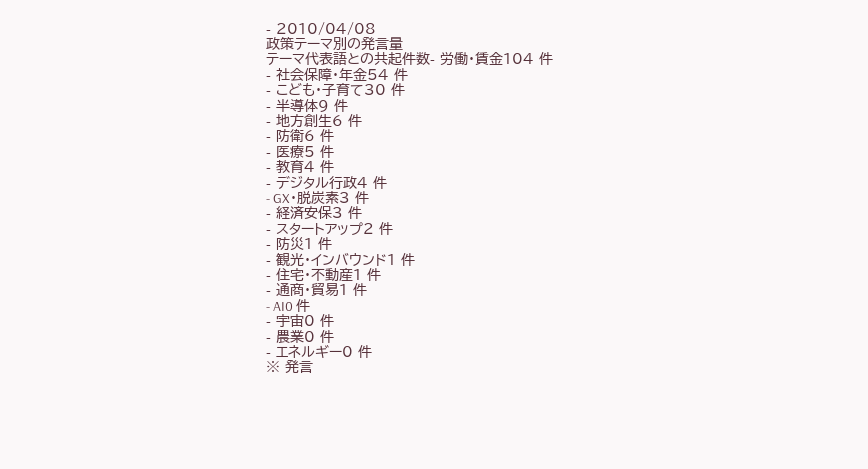- 2010/04/08
政策テーマ別の発言量
テーマ代表語との共起件数- 労働・賃金104 件
- 社会保障・年金54 件
- こども・子育て30 件
- 半導体9 件
- 地方創生6 件
- 防衛6 件
- 医療5 件
- 教育4 件
- デジタル行政4 件
- GX・脱炭素3 件
- 経済安保3 件
- スタートアップ2 件
- 防災1 件
- 観光・インバウンド1 件
- 住宅・不動産1 件
- 通商・貿易1 件
- AI0 件
- 宇宙0 件
- 農業0 件
- エネルギー0 件
※ 発言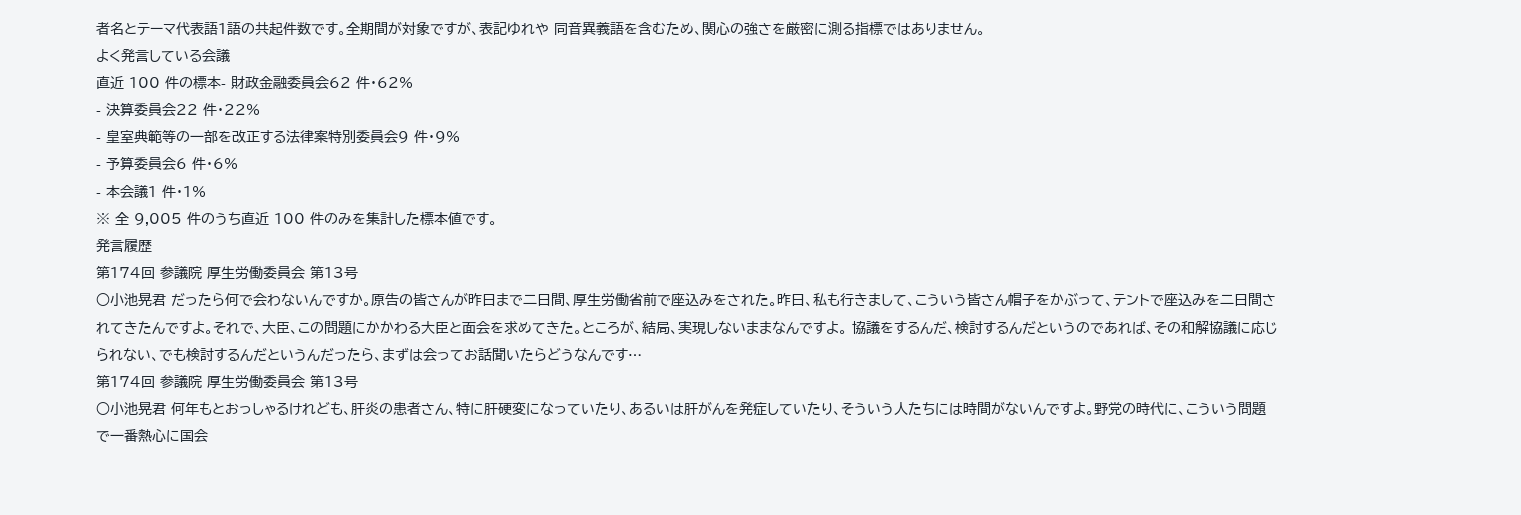者名とテーマ代表語1語の共起件数です。全期間が対象ですが、表記ゆれや 同音異義語を含むため、関心の強さを厳密に測る指標ではありません。
よく発言している会議
直近 100 件の標本- 財政金融委員会62 件・62%
- 決算委員会22 件・22%
- 皇室典範等の一部を改正する法律案特別委員会9 件・9%
- 予算委員会6 件・6%
- 本会議1 件・1%
※ 全 9,005 件のうち直近 100 件のみを集計した標本値です。
発言履歴
第174回 参議院 厚生労働委員会 第13号
○小池晃君 だったら何で会わないんですか。原告の皆さんが昨日まで二日間、厚生労働省前で座込みをされた。昨日、私も行きまして、こういう皆さん帽子をかぶって、テントで座込みを二日間されてきたんですよ。それで、大臣、この問題にかかわる大臣と面会を求めてきた。ところが、結局、実現しないままなんですよ。 協議をするんだ、検討するんだというのであれば、その和解協議に応じられない、でも検討するんだというんだったら、まずは会ってお話聞いたらどうなんです…
第174回 参議院 厚生労働委員会 第13号
○小池晃君 何年もとおっしゃるけれども、肝炎の患者さん、特に肝硬変になっていたり、あるいは肝がんを発症していたり、そういう人たちには時間がないんですよ。野党の時代に、こういう問題で一番熱心に国会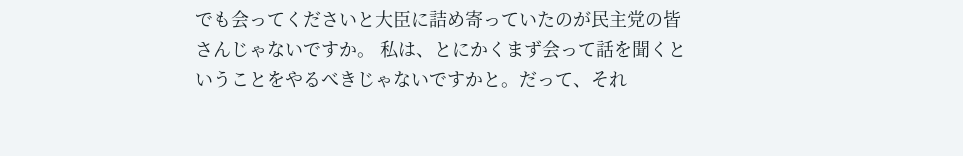でも会ってくださいと大臣に詰め寄っていたのが民主党の皆さんじゃないですか。 私は、とにかくまず会って話を聞くということをやるべきじゃないですかと。だって、それ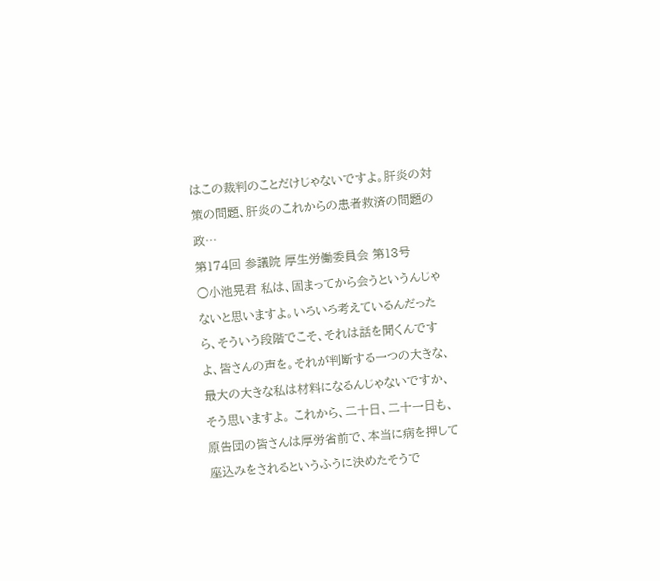はこの裁判のことだけじゃないですよ。肝炎の対策の問題、肝炎のこれからの患者救済の問題の政…
第174回 参議院 厚生労働委員会 第13号
○小池晃君 私は、固まってから会うというんじゃないと思いますよ。いろいろ考えているんだったら、そういう段階でこそ、それは話を聞くんですよ、皆さんの声を。それが判断する一つの大きな、最大の大きな私は材料になるんじゃないですか、そう思いますよ。 これから、二十日、二十一日も、原告団の皆さんは厚労省前で、本当に病を押して座込みをされるというふうに決めたそうで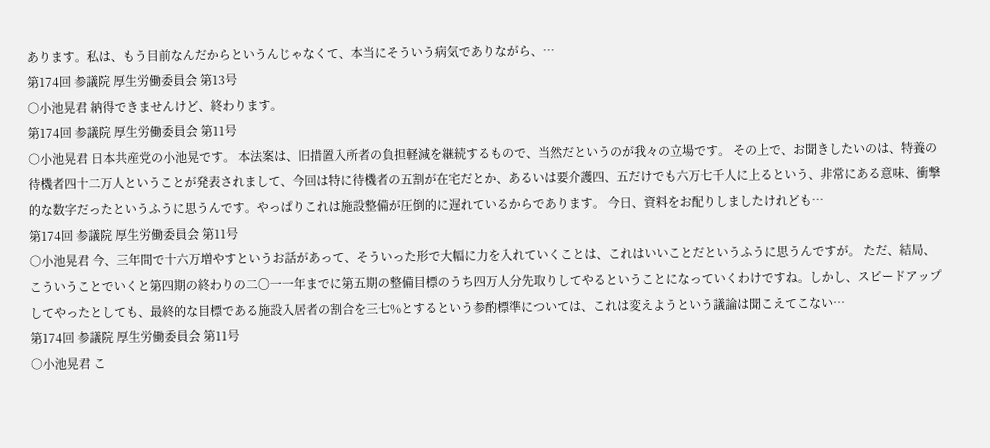あります。私は、もう目前なんだからというんじゃなくて、本当にそういう病気でありながら、…
第174回 参議院 厚生労働委員会 第13号
○小池晃君 納得できませんけど、終わります。
第174回 参議院 厚生労働委員会 第11号
○小池晃君 日本共産党の小池晃です。 本法案は、旧措置入所者の負担軽減を継続するもので、当然だというのが我々の立場です。 その上で、お聞きしたいのは、特養の待機者四十二万人ということが発表されまして、今回は特に待機者の五割が在宅だとか、あるいは要介護四、五だけでも六万七千人に上るという、非常にある意味、衝撃的な数字だったというふうに思うんです。やっぱりこれは施設整備が圧倒的に遅れているからであります。 今日、資料をお配りしましたけれども…
第174回 参議院 厚生労働委員会 第11号
○小池晃君 今、三年間で十六万増やすというお話があって、そういった形で大幅に力を入れていくことは、これはいいことだというふうに思うんですが。 ただ、結局、こういうことでいくと第四期の終わりの二〇一一年までに第五期の整備目標のうち四万人分先取りしてやるということになっていくわけですね。しかし、スピードアップしてやったとしても、最終的な目標である施設入居者の割合を三七%とするという参酌標準については、これは変えようという議論は聞こえてこない…
第174回 参議院 厚生労働委員会 第11号
○小池晃君 こ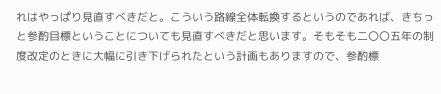れはやっぱり見直すべきだと。こういう路線全体転換するというのであれば、きちっと参酌目標ということについても見直すべきだと思います。そもそも二〇〇五年の制度改定のときに大幅に引き下げられたという計画もありますので、参酌標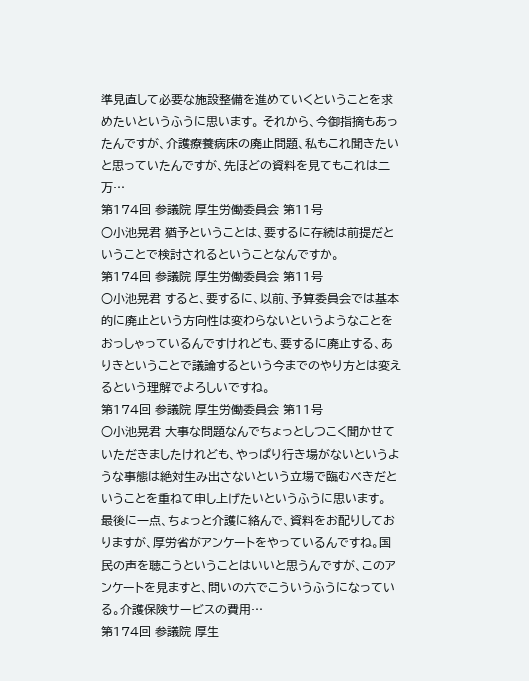準見直して必要な施設整備を進めていくということを求めたいというふうに思います。 それから、今御指摘もあったんですが、介護療養病床の廃止問題、私もこれ聞きたいと思っていたんですが、先ほどの資料を見てもこれは二万…
第174回 参議院 厚生労働委員会 第11号
○小池晃君 猶予ということは、要するに存続は前提だということで検討されるということなんですか。
第174回 参議院 厚生労働委員会 第11号
○小池晃君 すると、要するに、以前、予算委員会では基本的に廃止という方向性は変わらないというようなことをおっしゃっているんですけれども、要するに廃止する、ありきということで議論するという今までのやり方とは変えるという理解でよろしいですね。
第174回 参議院 厚生労働委員会 第11号
○小池晃君 大事な問題なんでちょっとしつこく聞かせていただきましたけれども、やっぱり行き場がないというような事態は絶対生み出さないという立場で臨むべきだということを重ねて申し上げたいというふうに思います。 最後に一点、ちょっと介護に絡んで、資料をお配りしておりますが、厚労省がアンケートをやっているんですね。国民の声を聴こうということはいいと思うんですが、このアンケートを見ますと、問いの六でこういうふうになっている。介護保険サービスの費用…
第174回 参議院 厚生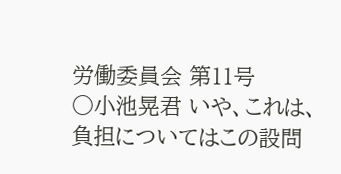労働委員会 第11号
○小池晃君 いや、これは、負担についてはこの設問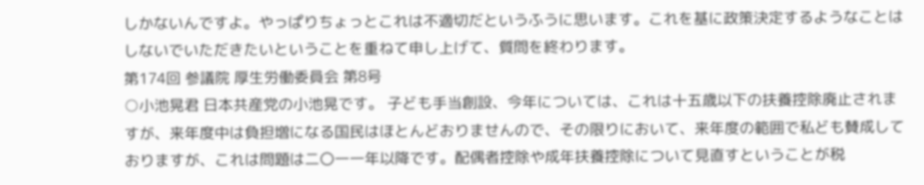しかないんですよ。やっぱりちょっとこれは不適切だというふうに思います。これを基に政策決定するようなことはしないでいただきたいということを重ねて申し上げて、質問を終わります。
第174回 参議院 厚生労働委員会 第8号
○小池晃君 日本共産党の小池晃です。 子ども手当創設、今年については、これは十五歳以下の扶養控除廃止されますが、来年度中は負担増になる国民はほとんどおりませんので、その限りにおいて、来年度の範囲で私ども賛成しておりますが、これは問題は二〇一一年以降です。配偶者控除や成年扶養控除について見直すということが税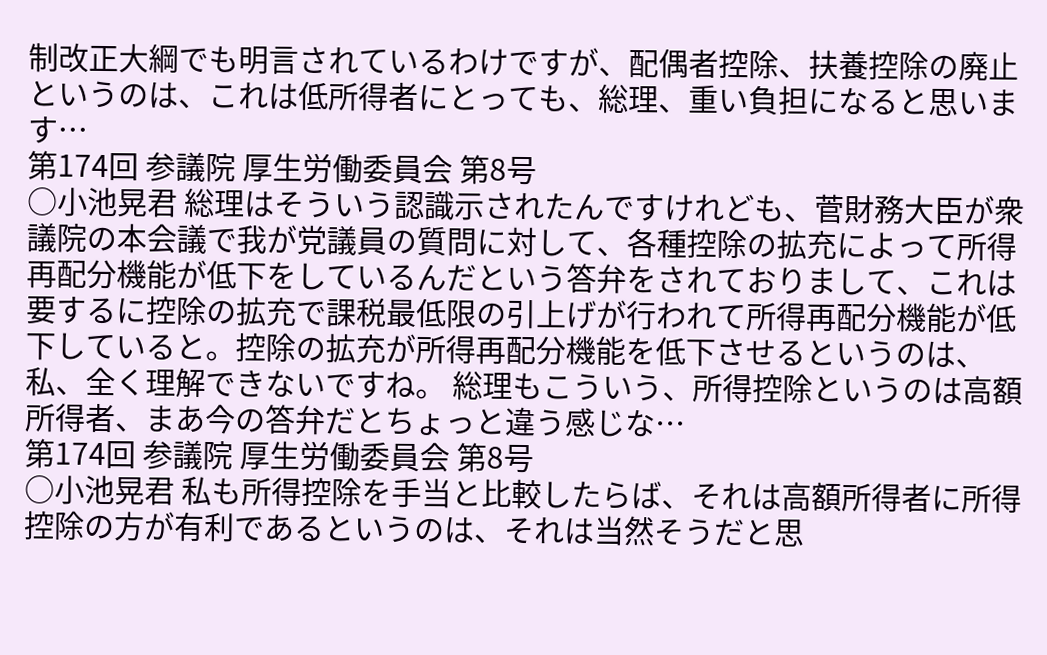制改正大綱でも明言されているわけですが、配偶者控除、扶養控除の廃止というのは、これは低所得者にとっても、総理、重い負担になると思います…
第174回 参議院 厚生労働委員会 第8号
○小池晃君 総理はそういう認識示されたんですけれども、菅財務大臣が衆議院の本会議で我が党議員の質問に対して、各種控除の拡充によって所得再配分機能が低下をしているんだという答弁をされておりまして、これは要するに控除の拡充で課税最低限の引上げが行われて所得再配分機能が低下していると。控除の拡充が所得再配分機能を低下させるというのは、私、全く理解できないですね。 総理もこういう、所得控除というのは高額所得者、まあ今の答弁だとちょっと違う感じな…
第174回 参議院 厚生労働委員会 第8号
○小池晃君 私も所得控除を手当と比較したらば、それは高額所得者に所得控除の方が有利であるというのは、それは当然そうだと思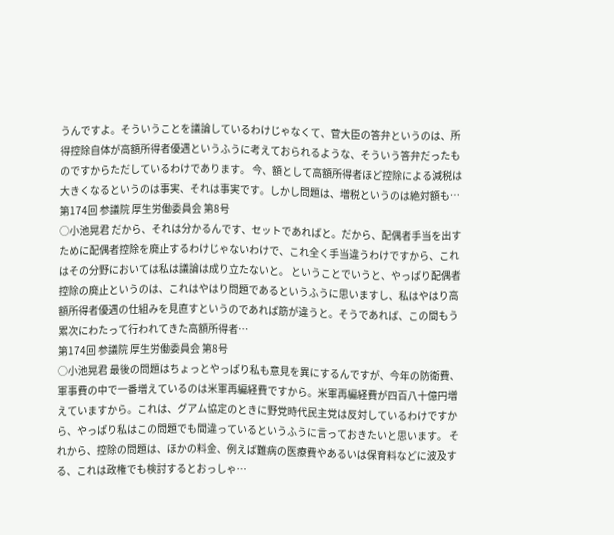うんですよ。そういうことを議論しているわけじゃなくて、菅大臣の答弁というのは、所得控除自体が高額所得者優遇というふうに考えておられるような、そういう答弁だったものですからただしているわけであります。 今、額として高額所得者ほど控除による減税は大きくなるというのは事実、それは事実です。しかし問題は、増税というのは絶対額も…
第174回 参議院 厚生労働委員会 第8号
○小池晃君 だから、それは分かるんです、セットであればと。だから、配偶者手当を出すために配偶者控除を廃止するわけじゃないわけで、これ全く手当違うわけですから、これはその分野においては私は議論は成り立たないと。 ということでいうと、やっぱり配偶者控除の廃止というのは、これはやはり問題であるというふうに思いますし、私はやはり高額所得者優遇の仕組みを見直すというのであれば筋が違うと。そうであれば、この間もう累次にわたって行われてきた高額所得者…
第174回 参議院 厚生労働委員会 第8号
○小池晃君 最後の問題はちょっとやっぱり私も意見を異にするんですが、今年の防衛費、軍事費の中で一番増えているのは米軍再編経費ですから。米軍再編経費が四百八十億円増えていますから。これは、グアム協定のときに野党時代民主党は反対しているわけですから、やっぱり私はこの問題でも間違っているというふうに言っておきたいと思います。 それから、控除の問題は、ほかの料金、例えば難病の医療費やあるいは保育料などに波及する、これは政権でも検討するとおっしゃ…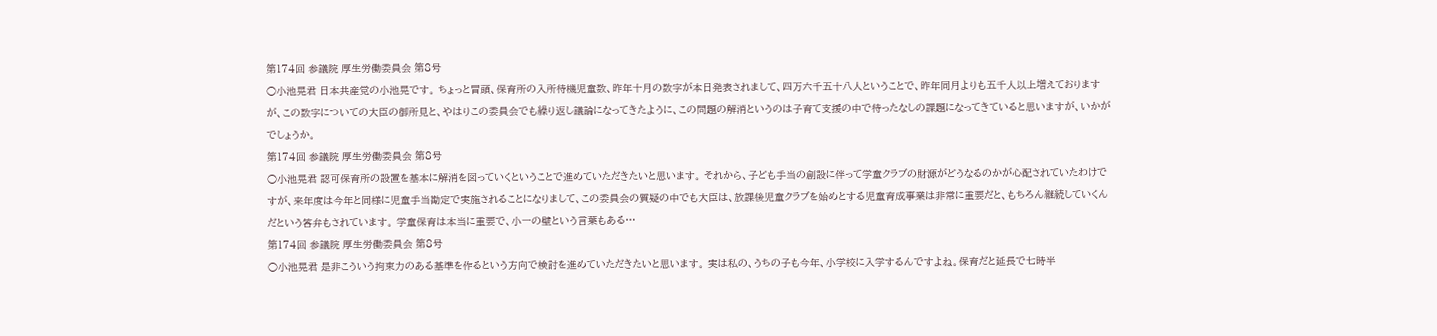第174回 参議院 厚生労働委員会 第8号
○小池晃君 日本共産党の小池晃です。 ちょっと冒頭、保育所の入所待機児童数、昨年十月の数字が本日発表されまして、四万六千五十八人ということで、昨年同月よりも五千人以上増えておりますが、この数字についての大臣の御所見と、やはりこの委員会でも繰り返し議論になってきたように、この問題の解消というのは子育て支援の中で待ったなしの課題になってきていると思いますが、いかがでしょうか。
第174回 参議院 厚生労働委員会 第8号
○小池晃君 認可保育所の設置を基本に解消を図っていくということで進めていただきたいと思います。 それから、子ども手当の創設に伴って学童クラブの財源がどうなるのかが心配されていたわけですが、来年度は今年と同様に児童手当勘定で実施されることになりまして、この委員会の質疑の中でも大臣は、放課後児童クラブを始めとする児童育成事業は非常に重要だと、もちろん継続していくんだという答弁もされています。 学童保育は本当に重要で、小一の壁という言葉もある…
第174回 参議院 厚生労働委員会 第8号
○小池晃君 是非こういう拘束力のある基準を作るという方向で検討を進めていただきたいと思います。 実は私の、うちの子も今年、小学校に入学するんですよね。保育だと延長で七時半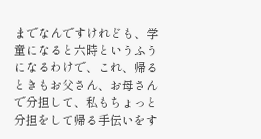までなんですけれども、学童になると六時というふうになるわけで、これ、帰るときもお父さん、お母さんで分担して、私もちょっと分担をして帰る手伝いをす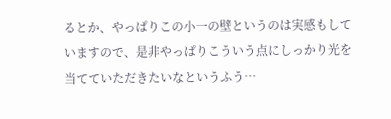るとか、やっぱりこの小一の壁というのは実感もしていますので、是非やっぱりこういう点にしっかり光を当てていただきたいなというふう…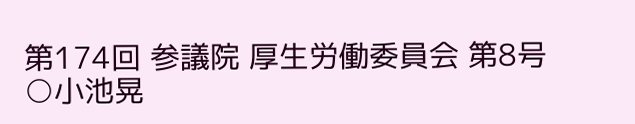第174回 参議院 厚生労働委員会 第8号
○小池晃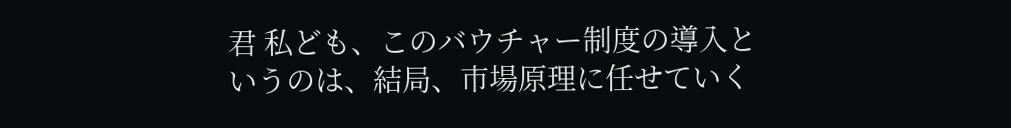君 私ども、このバウチャー制度の導入というのは、結局、市場原理に任せていく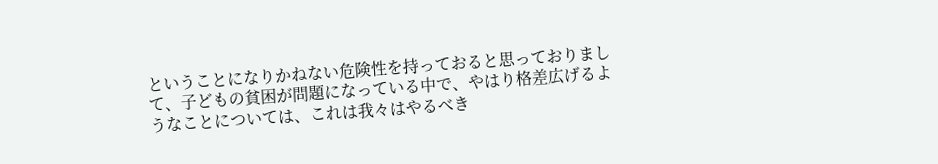ということになりかねない危険性を持っておると思っておりまして、子どもの貧困が問題になっている中で、やはり格差広げるようなことについては、これは我々はやるべき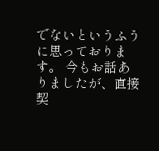でないというふうに思っております。 今もお話ありましたが、直接契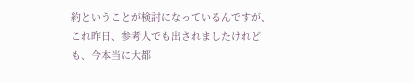約ということが検討になっているんですが、これ昨日、参考人でも出されましたけれども、今本当に大都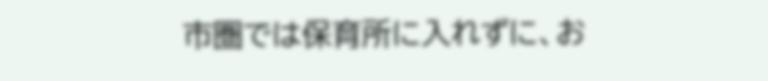市圏では保育所に入れずに、お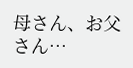母さん、お父さん…